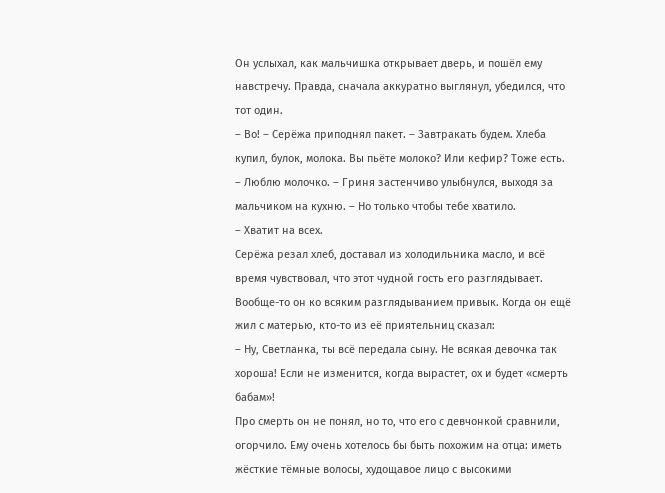Он услыхал, как мальчишка открывает дверь, и пошёл ему навстречу. Правда, сначала аккуратно выглянул, убедился, что тот один.
– Во! – Серёжа приподнял пакет. – Завтракать будем. Хлеба купил, булок, молока. Вы пьёте молоко? Или кефир? Тоже есть.
– Люблю молочко. – Гриня застенчиво улыбнулся, выходя за мальчиком на кухню. – Но только чтобы тебе хватило.
– Хватит на всех.
Серёжа резал хлеб, доставал из холодильника масло, и всё время чувствовал, что этот чудной гость его разглядывает. Вообще-то он ко всяким разглядыванием привык. Когда он ещё жил с матерью, кто-то из её приятельниц сказал:
– Ну, Светланка, ты всё передала сыну. Не всякая девочка так хороша! Если не изменится, когда вырастет, ох и будет «смерть бабам»!
Про смерть он не понял, но то, что его с девчонкой сравнили, огорчило. Ему очень хотелось бы быть похожим на отца: иметь жёсткие тёмные волосы, худощавое лицо с высокими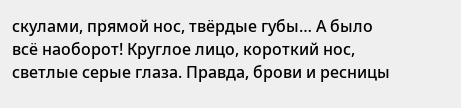скулами, прямой нос, твёрдые губы… А было всё наоборот! Круглое лицо, короткий нос, светлые серые глаза. Правда, брови и ресницы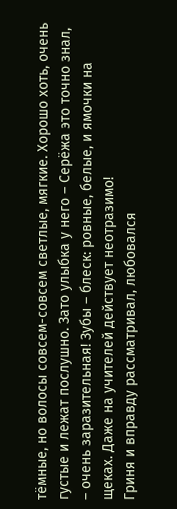тёмные, но волосы совсем-совсем светлые, мягкие. Хорошо хоть, очень густые и лежат послушно. Зато улыбка у него – Серёжа это точно знал, – очень заразительная! Зубы – блеск: ровные, белые, и ямочки на щеках. Даже на учителей действует неотразимо!
Гриня и вправду рассматривал, любовался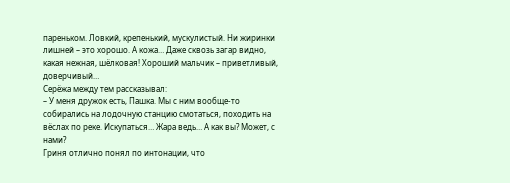пареньком. Ловкий, крепенький, мускулистый. Ни жиринки лишней – это хорошо. А кожа… Даже сквозь загар видно, какая нежная, шёлковая! Хороший мальчик – приветливый, доверчивый…
Серёжа между тем рассказывал:
– У меня дружок есть, Пашка. Мы с ним вообще-то собирались на лодочную станцию смотаться, походить на вёслах по реке. Искупаться… Жара ведь… А как вы? Может, с нами?
Гриня отлично понял по интонации, что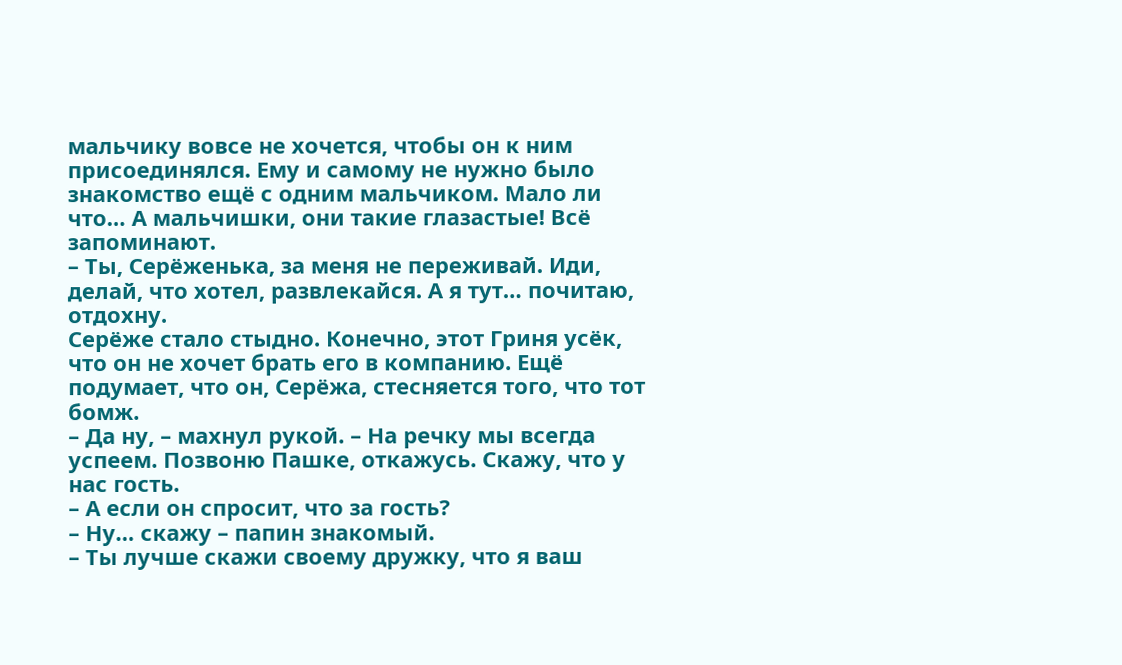мальчику вовсе не хочется, чтобы он к ним присоединялся. Ему и самому не нужно было знакомство ещё с одним мальчиком. Мало ли что… А мальчишки, они такие глазастые! Всё запоминают.
– Ты, Серёженька, за меня не переживай. Иди, делай, что хотел, развлекайся. А я тут… почитаю, отдохну.
Серёже стало стыдно. Конечно, этот Гриня усёк, что он не хочет брать его в компанию. Ещё подумает, что он, Серёжа, стесняется того, что тот бомж.
– Да ну, – махнул рукой. – На речку мы всегда успеем. Позвоню Пашке, откажусь. Скажу, что у нас гость.
– А если он спросит, что за гость?
– Ну… скажу – папин знакомый.
– Ты лучше скажи своему дружку, что я ваш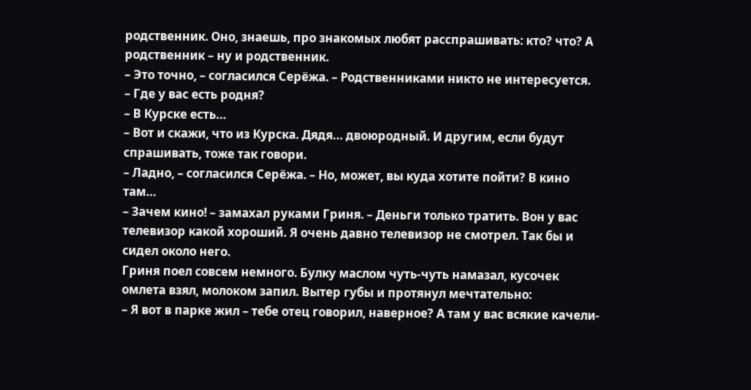родственник. Оно, знаешь, про знакомых любят расспрашивать: кто? что? А родственник – ну и родственник.
– Это точно, – согласился Серёжа. – Родственниками никто не интересуется.
– Где у вас есть родня?
– В Курске есть…
– Вот и скажи, что из Курска. Дядя… двоюродный. И другим, если будут спрашивать, тоже так говори.
– Ладно, – согласился Серёжа. – Но, может, вы куда хотите пойти? В кино там…
– Зачем кино! – замахал руками Гриня. – Деньги только тратить. Вон у вас телевизор какой хороший. Я очень давно телевизор не смотрел. Так бы и сидел около него.
Гриня поел совсем немного. Булку маслом чуть-чуть намазал, кусочек омлета взял, молоком запил. Вытер губы и протянул мечтательно:
– Я вот в парке жил – тебе отец говорил, наверное? А там у вас всякие качели-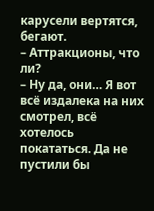карусели вертятся, бегают.
– Аттракционы, что ли?
– Ну да, они… Я вот всё издалека на них смотрел, всё хотелось покататься. Да не пустили бы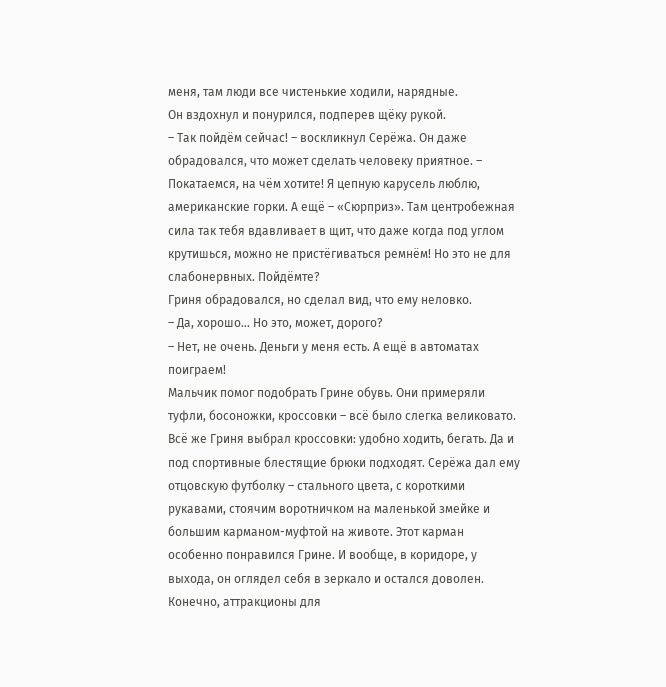меня, там люди все чистенькие ходили, нарядные.
Он вздохнул и понурился, подперев щёку рукой.
– Так пойдём сейчас! – воскликнул Серёжа. Он даже обрадовался, что может сделать человеку приятное. – Покатаемся, на чём хотите! Я цепную карусель люблю, американские горки. А ещё – «Сюрприз». Там центробежная сила так тебя вдавливает в щит, что даже когда под углом крутишься, можно не пристёгиваться ремнём! Но это не для слабонервных. Пойдёмте?
Гриня обрадовался, но сделал вид, что ему неловко.
– Да, хорошо… Но это, может, дорого?
– Нет, не очень. Деньги у меня есть. А ещё в автоматах поиграем!
Мальчик помог подобрать Грине обувь. Они примеряли туфли, босоножки, кроссовки – всё было слегка великовато. Всё же Гриня выбрал кроссовки: удобно ходить, бегать. Да и под спортивные блестящие брюки подходят. Серёжа дал ему отцовскую футболку – стального цвета, с короткими рукавами, стоячим воротничком на маленькой змейке и большим карманом-муфтой на животе. Этот карман особенно понравился Грине. И вообще, в коридоре, у выхода, он оглядел себя в зеркало и остался доволен.
Конечно, аттракционы для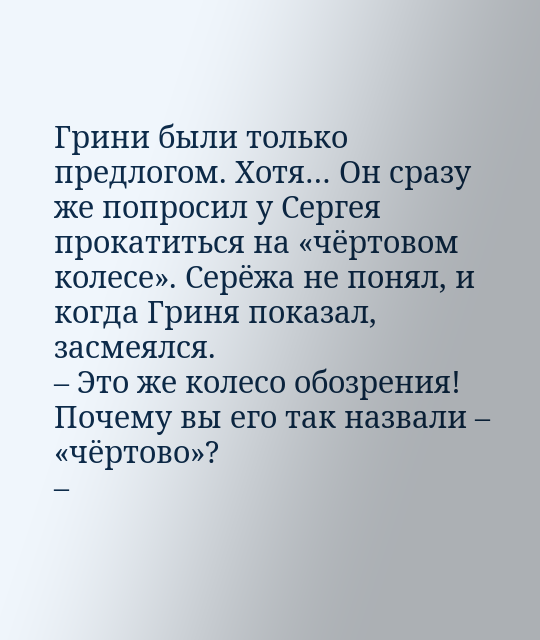Грини были только предлогом. Хотя… Он сразу же попросил у Сергея прокатиться на «чёртовом колесе». Серёжа не понял, и когда Гриня показал, засмеялся.
– Это же колесо обозрения! Почему вы его так назвали – «чёртово»?
–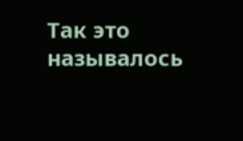Так это называлось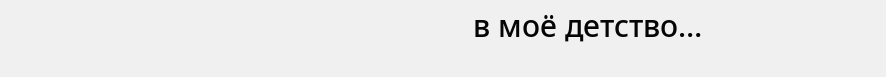в моё детство…